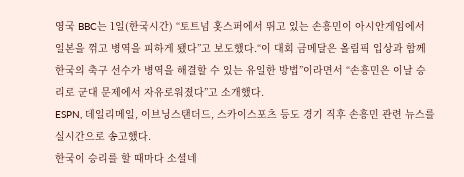영국 BBC는 1일(한국시간) “토트넘 홋스퍼에서 뛰고 있는 손흥민이 아시안게임에서 일본을 꺾고 병역을 피하게 됐다”고 보도했다.“이 대회 금메달은 올림픽 입상과 함께 한국의 축구 선수가 병역을 해결할 수 있는 유일한 방법”이라면서 “손흥민은 이날 승리로 군대 문제에서 자유로워졌다”고 소개했다.
ESPN, 데일리메일, 이브닝스탠더드, 스카이스포츠 등도 경기 직후 손흥민 관련 뉴스를 실시간으로 송고했다.
한국이 승리를 할 때마다 소셜네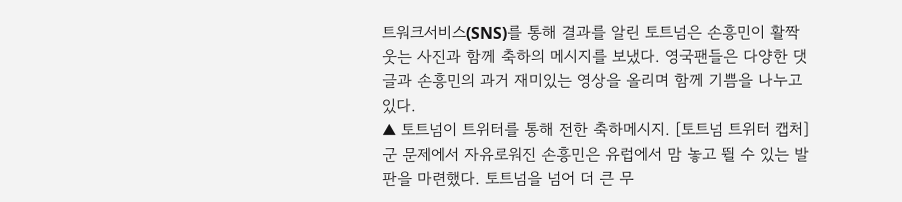트워크서비스(SNS)를 통해 결과를 알린 토트넘은 손흥민이 활짝 웃는 사진과 함께 축하의 메시지를 보냈다. 영국팬들은 다양한 댓글과 손흥민의 과거 재미있는 영상을 올리며 함께 기쁨을 나누고 있다.
▲ 토트넘이 트위터를 통해 전한 축하메시지. [토트넘 트위터 캡처]
군 문제에서 자유로워진 손흥민은 유럽에서 맘 놓고 뛸 수 있는 발판을 마련했다. 토트넘을 넘어 더 큰 무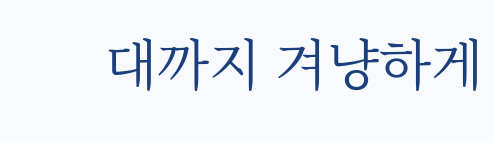대까지 겨냥하게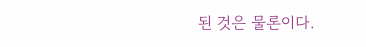된 것은 물론이다.